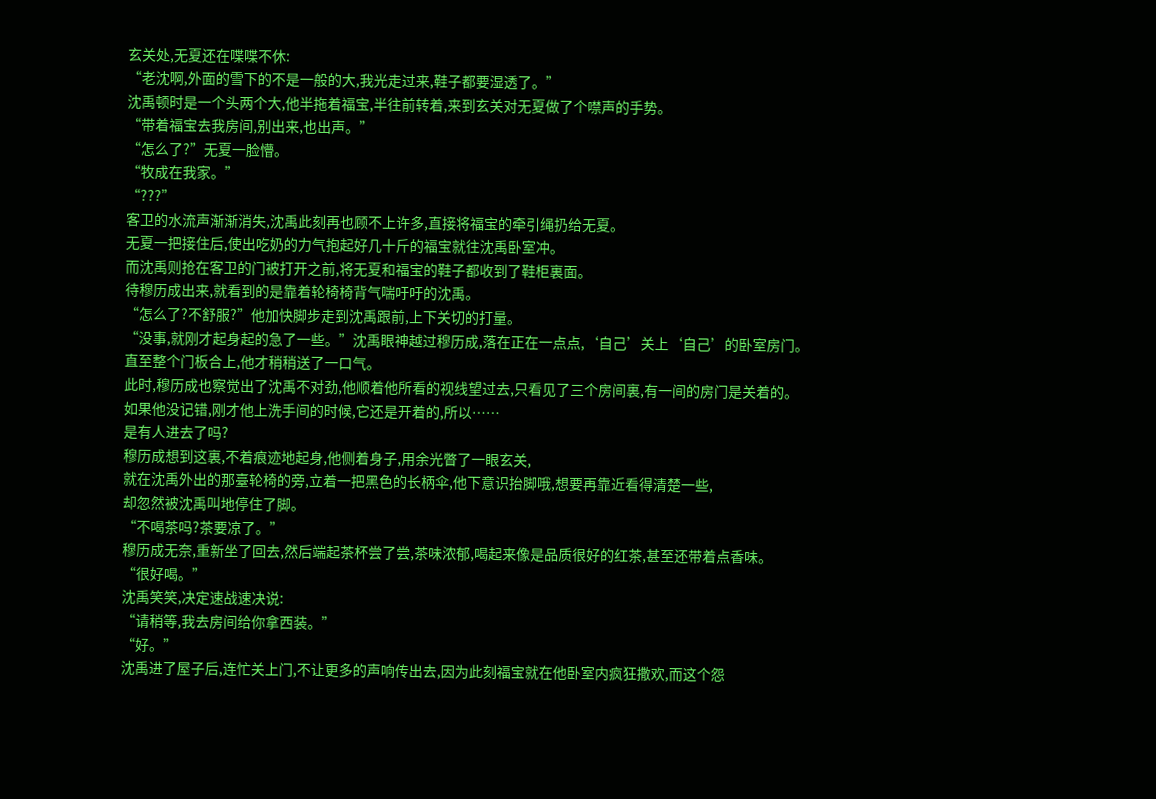玄关处,无夏还在喋喋不休:
“老沈啊,外面的雪下的不是一般的大,我光走过来,鞋子都要湿透了。”
沈禹顿时是一个头两个大,他半拖着福宝,半往前转着,来到玄关对无夏做了个噤声的手势。
“带着福宝去我房间,别出来,也出声。”
“怎么了?”无夏一脸懵。
“牧成在我家。”
“???”
客卫的水流声渐渐消失,沈禹此刻再也顾不上许多,直接将福宝的牵引绳扔给无夏。
无夏一把接住后,使出吃奶的力气抱起好几十斤的福宝就往沈禹卧室冲。
而沈禹则抢在客卫的门被打开之前,将无夏和福宝的鞋子都收到了鞋柜裏面。
待穆历成出来,就看到的是靠着轮椅椅背气喘吁吁的沈禹。
“怎么了?不舒服?”他加快脚步走到沈禹跟前,上下关切的打量。
“没事,就刚才起身起的急了一些。”沈禹眼神越过穆历成,落在正在一点点,‘自己’关上‘自己’的卧室房门。
直至整个门板合上,他才稍稍送了一口气。
此时,穆历成也察觉出了沈禹不对劲,他顺着他所看的视线望过去,只看见了三个房间裏,有一间的房门是关着的。
如果他没记错,刚才他上洗手间的时候,它还是开着的,所以……
是有人进去了吗?
穆历成想到这裏,不着痕迹地起身,他侧着身子,用余光瞥了一眼玄关,
就在沈禹外出的那臺轮椅的旁,立着一把黑色的长柄伞,他下意识抬脚哦,想要再靠近看得清楚一些,
却忽然被沈禹叫地停住了脚。
“不喝茶吗?茶要凉了。”
穆历成无奈,重新坐了回去,然后端起茶杯尝了尝,茶味浓郁,喝起来像是品质很好的红茶,甚至还带着点香味。
“很好喝。”
沈禹笑笑,决定速战速决说:
“请稍等,我去房间给你拿西装。”
“好。”
沈禹进了屋子后,连忙关上门,不让更多的声响传出去,因为此刻福宝就在他卧室内疯狂撒欢,而这个怨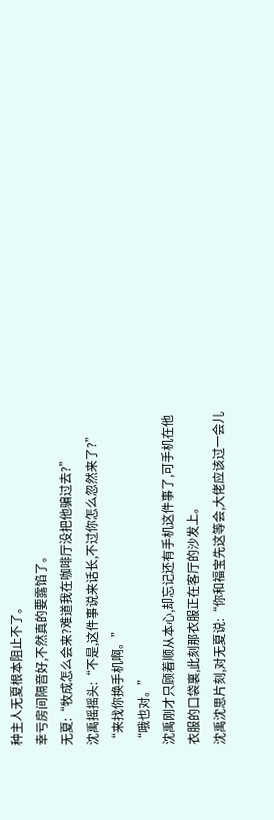种主人无夏根本阻止不了。
幸亏房间隔音好,不然真的要露馅了。
无夏:“牧成怎么会来?难道我在咖啡厅没把他骗过去?”
沈禹摇摇头:“不是,这件事说来话长,不过你怎么忽然来了?”
“来找你换手机啊。”
“哦也对。”
沈禹刚才只顾着顺从本心,却忘记还有手机这件事了,可手机在他衣服的口袋裏,此刻那衣服正在客厅的沙发上。
沈禹沈思片刻,对无夏说:“你和福宝先这等会,大佬应该过一会儿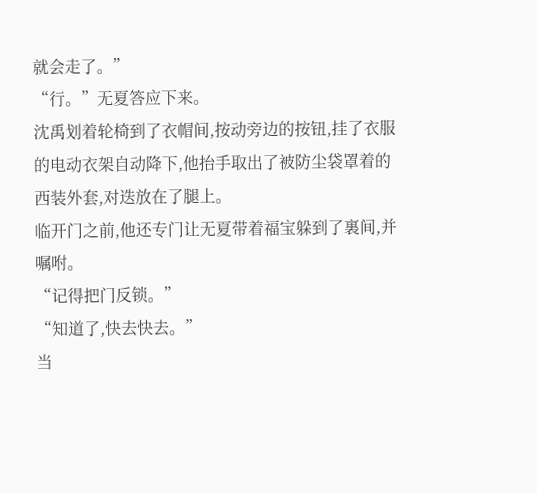就会走了。”
“行。”无夏答应下来。
沈禹划着轮椅到了衣帽间,按动旁边的按钮,挂了衣服的电动衣架自动降下,他抬手取出了被防尘袋罩着的西装外套,对迭放在了腿上。
临开门之前,他还专门让无夏带着福宝躲到了裏间,并嘱咐。
“记得把门反锁。”
“知道了,快去快去。”
当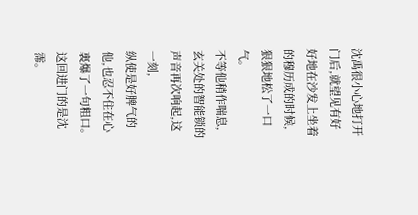沈禹很小心地打开门后,就望见有好好地在沙发上坐着的穆历成的时候,狠狠地松了一口气。
不等他稍作喘息,玄关处的智能锁的声音再次响起,这一刻,
纵使是好脾气的他,也忍不住在心裏爆了一句粗口。
这回进门的是沈霈。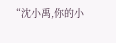“沈小禹,你的小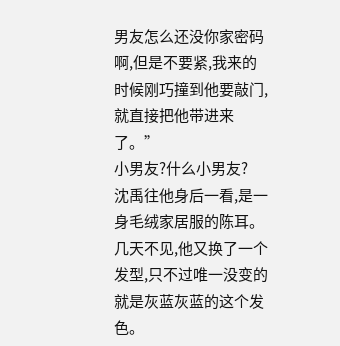男友怎么还没你家密码啊,但是不要紧,我来的时候刚巧撞到他要敲门,就直接把他带进来了。”
小男友?什么小男友?
沈禹往他身后一看,是一身毛绒家居服的陈耳。
几天不见,他又换了一个发型,只不过唯一没变的就是灰蓝灰蓝的这个发色。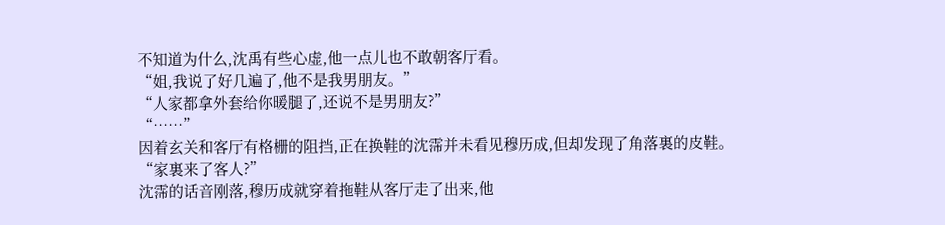不知道为什么,沈禹有些心虚,他一点儿也不敢朝客厅看。
“姐,我说了好几遍了,他不是我男朋友。”
“人家都拿外套给你暖腿了,还说不是男朋友?”
“……”
因着玄关和客厅有格栅的阻挡,正在换鞋的沈霈并未看见穆历成,但却发现了角落裏的皮鞋。
“家裏来了客人?”
沈霈的话音刚落,穆历成就穿着拖鞋从客厅走了出来,他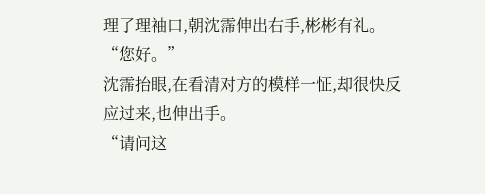理了理袖口,朝沈霈伸出右手,彬彬有礼。
“您好。”
沈霈抬眼,在看清对方的模样一怔,却很快反应过来,也伸出手。
“请问这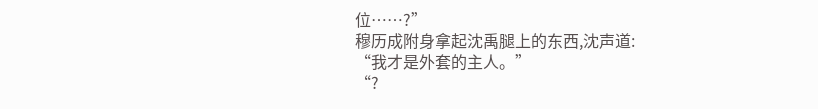位……?”
穆历成附身拿起沈禹腿上的东西,沈声道:
“我才是外套的主人。”
“?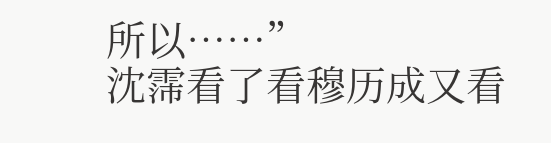所以……”
沈霈看了看穆历成又看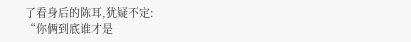了看身后的陈耳,犹疑不定:
“你俩到底谁才是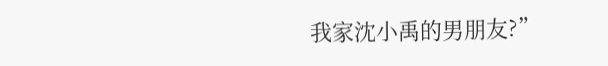我家沈小禹的男朋友?”